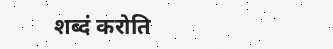शब्दं करोति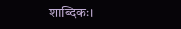शाब्दिकः।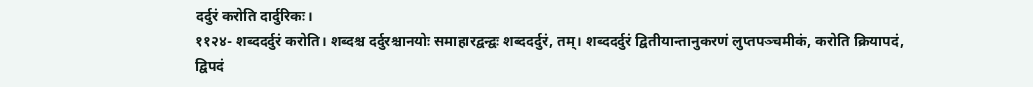दर्दुरं करोति दार्दुरिकः।
११२४- शब्ददर्दुरं करोति। शब्दश्च दर्दुरश्चानयोः समाहारद्वन्द्वः शब्ददर्दुरं, तम्। शब्ददर्दुरं द्वितीयान्तानुकरणं लुप्तपञ्चमीकं, करोति क्रियापदं, द्विपदं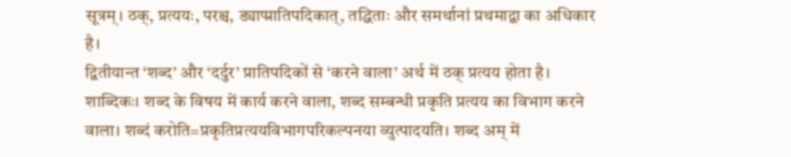सूत्रम्। ठक्, प्रत्ययः, परश्च, ड्याप्प्रातिपदिकात्, तद्धिताः और समर्थानां प्रथमाद्वा का अधिकार है।
द्वितीयान्त ‘शब्द’ और ‘दर्दुर’ प्रातिपदिकों से ‘करने वाला’ अर्थ में ठक् प्रत्यय होता है।
शाब्दिकः। शब्द के विषय में कार्य करने वाला, शब्द सम्बन्धी प्रकृति प्रत्यय का विभाग करने वाला। शब्दं करोति=प्रकृतिप्रत्ययविभागपरिकल्पनया व्युत्पादयति। शब्द अम् में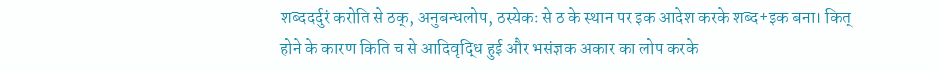शब्ददर्दुरं करोति से ठक्, अनुबन्धलोप, ठस्येकः से ठ के स्थान पर इक आदेश करके शब्द+इक बना। कित् होने के कारण किति च से आदिवृद्धि हुई और भसंज्ञक अकार का लोप करके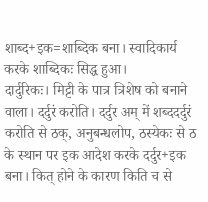शाब्द+इक=शाब्दिक बना। स्वादिकार्य करके शाब्दिकः सिद्ध हुआ।
दार्दुरिकः। मिट्टी के पात्र त्रिशेष को बनाने वाला। दर्दुरं करोति। दर्दुर अम् में शब्ददर्दुरं करोति से ठक्, अनुबन्धलोप, ठस्येकः से ठ के स्थान पर इक आदेश करके दर्दुर+इक बना। कित् होने के कारण किति च से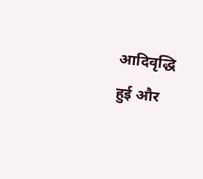आदिवृद्धि हुई और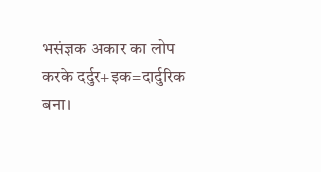भसंज्ञक अकार का लोप करके दर्दुर+इक=दार्दुरिक बना।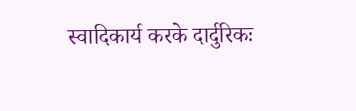स्वादिकार्य करके दार्दुरिकः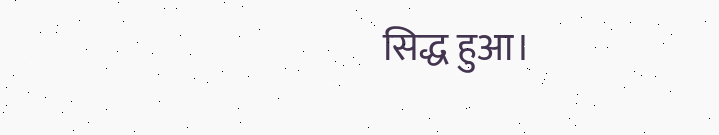सिद्ध हुआ।